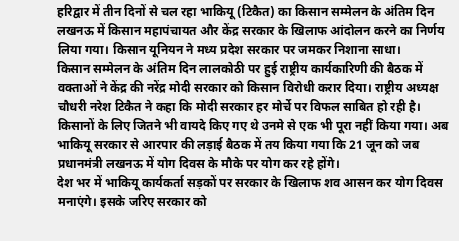हरिद्वार में तीन दिनों से चल रहा भाकियू (टिकैत) का किसान सम्मेलन के अंतिम दिन लखनऊ में किसान महापंचायत और केंद्र सरकार के खिलाफ आंदोलन करने का निर्णय लिया गया। किसान यूनियन ने मध्य प्रदेश सरकार पर जमकर निशाना साधा।
किसान सम्मेलन के अंतिम दिन लालकोठी पर हुई राष्ट्रीय कार्यकारिणी की बैठक में वक्ताओं ने केंद्र की नरेंद्र मोदी सरकार को किसान विरोधी करार दिया। राष्ट्रीय अध्यक्ष चौधरी नरेश टिकैत ने कहा कि मोदी सरकार हर मोर्चे पर विफल साबित हो रही है।
किसानों के लिए जितने भी वायदे किए गए थे उनमे से एक भी पूरा नहीं किया गया। अब भाकियू सरकार से आरपार की लड़ाई बैठक में तय किया गया कि 21 जून को जब प्रधानमंत्री लखनऊ में योग दिवस के मौके पर योग कर रहे होंगे।
देश भर में भाकियू कार्यकर्ता सड़कों पर सरकार के खिलाफ शव आसन कर योग दिवस मनाएंगे। इसके जरिए सरकार को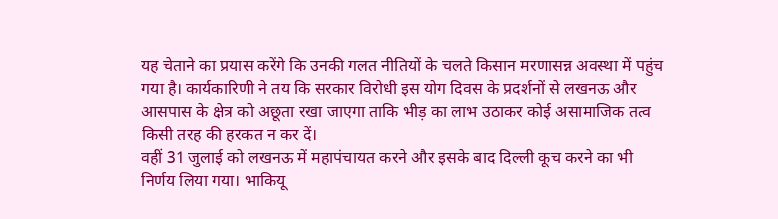यह चेताने का प्रयास करेंगे कि उनकी गलत नीतियों के चलते किसान मरणासन्न अवस्था में पहुंच गया है। कार्यकारिणी ने तय कि सरकार विरोधी इस योग दिवस के प्रदर्शनों से लखनऊ और आसपास के क्षेत्र को अछूता रखा जाएगा ताकि भीड़ का लाभ उठाकर कोई असामाजिक तत्व किसी तरह की हरकत न कर दें।
वहीं 31 जुलाई को लखनऊ में महापंचायत करने और इसके बाद दिल्ली कूच करने का भी निर्णय लिया गया। भाकियू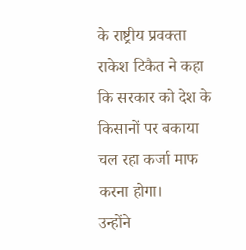के राष्ट्रीय प्रवक्ता राकेश टिकैत ने कहा कि सरकार को देश के किसानों पर बकाया चल रहा कर्जा माफ करना होगा।
उन्होंने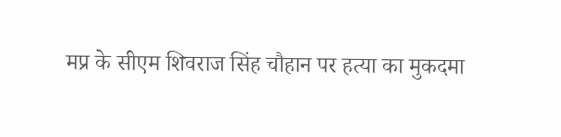मप्र के सीएम शिवराज सिंह चौहान पर हत्या का मुकदमा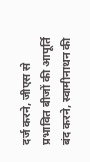दर्ज करने, जीएस से प्रभावित बीजों की आपूर्ति बंद करने, स्वामीनाथन की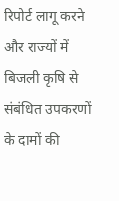रिपोर्ट लागू करने और राज्यों में बिजली कृषि से संबंधित उपकरणों के दामों की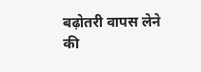बढ़ोतरी वापस लेने की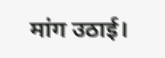मांग उठाई।